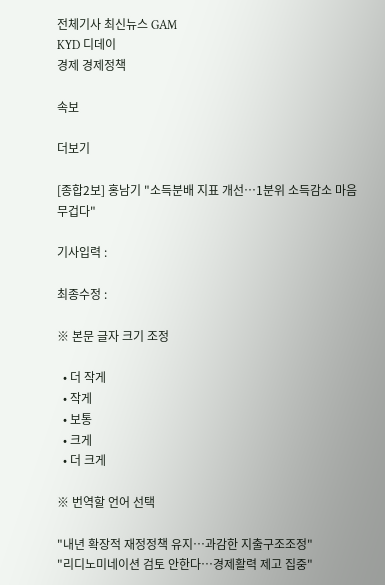전체기사 최신뉴스 GAM
KYD 디데이
경제 경제정책

속보

더보기

[종합2보] 홍남기 "소득분배 지표 개선…1분위 소득감소 마음 무겁다"

기사입력 :

최종수정 :

※ 본문 글자 크기 조정

  • 더 작게
  • 작게
  • 보통
  • 크게
  • 더 크게

※ 번역할 언어 선택

"내년 확장적 재정정책 유지…과감한 지출구조조정"
"리디노미네이션 검토 안한다…경제활력 제고 집중"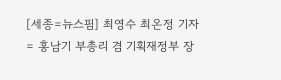[세종=뉴스핌] 최영수 최온정 기자 = 홍남기 부총리 겸 기획재정부 장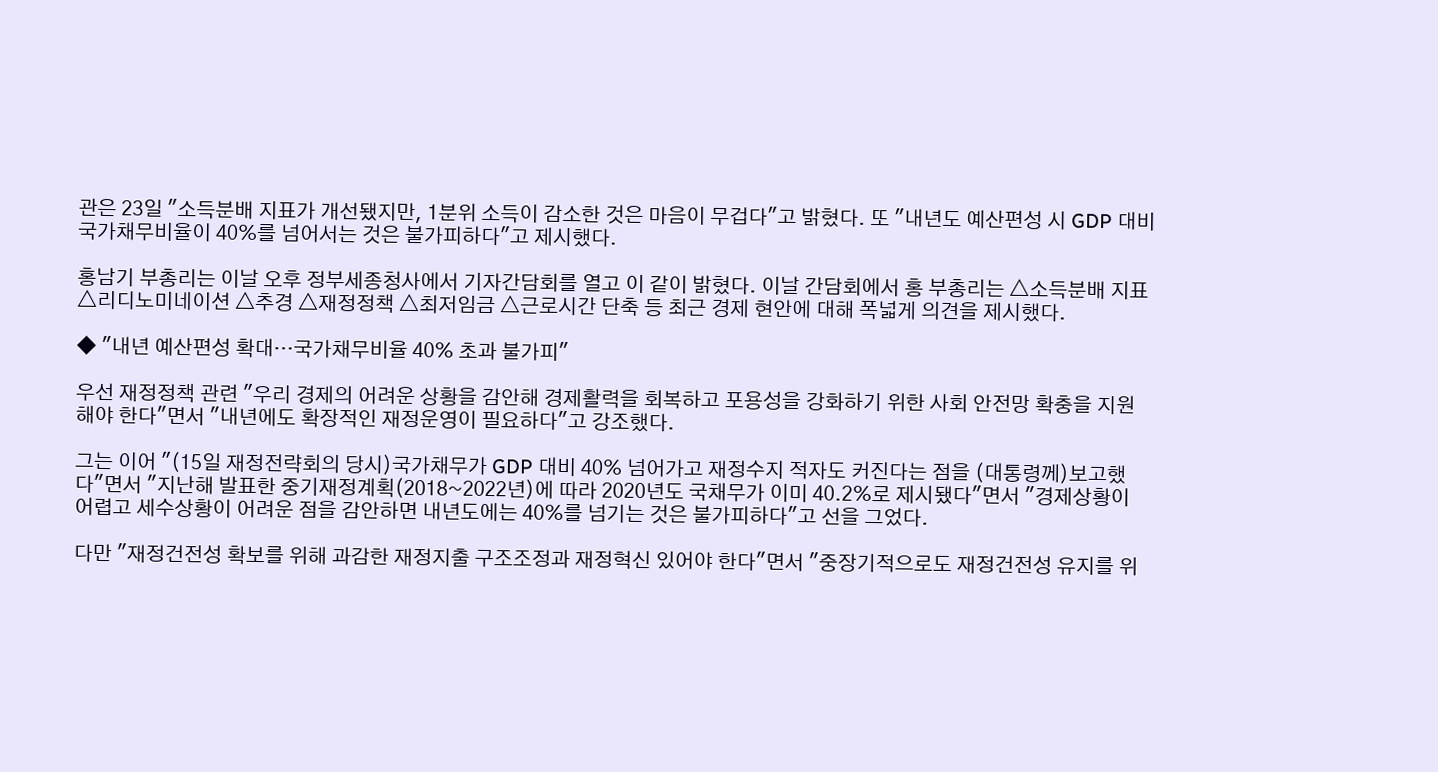관은 23일 "소득분배 지표가 개선됐지만, 1분위 소득이 감소한 것은 마음이 무겁다"고 밝혔다. 또 "내년도 예산편성 시 GDP 대비 국가채무비율이 40%를 넘어서는 것은 불가피하다"고 제시했다.

홍남기 부총리는 이날 오후 정부세종청사에서 기자간담회를 열고 이 같이 밝혔다. 이날 간담회에서 홍 부총리는 △소득분배 지표 △리디노미네이션 △추경 △재정정책 △최저임금 △근로시간 단축 등 최근 경제 현안에 대해 폭넓게 의견을 제시했다.

◆ "내년 예산편성 확대…국가채무비율 40% 초과 불가피"

우선 재정정책 관련 "우리 경제의 어려운 상황을 감안해 경제활력을 회복하고 포용성을 강화하기 위한 사회 안전망 확충을 지원해야 한다"면서 "내년에도 확장적인 재정운영이 필요하다"고 강조했다.

그는 이어 "(15일 재정전략회의 당시)국가채무가 GDP 대비 40% 넘어가고 재정수지 적자도 커진다는 점을 (대통령께)보고했다"면서 "지난해 발표한 중기재정계획(2018~2022년)에 따라 2020년도 국채무가 이미 40.2%로 제시됐다"면서 "경제상황이 어렵고 세수상황이 어려운 점을 감안하면 내년도에는 40%를 넘기는 것은 불가피하다"고 선을 그었다.

다만 "재정건전성 확보를 위해 과감한 재정지출 구조조정과 재정혁신 있어야 한다"면서 "중장기적으로도 재정건전성 유지를 위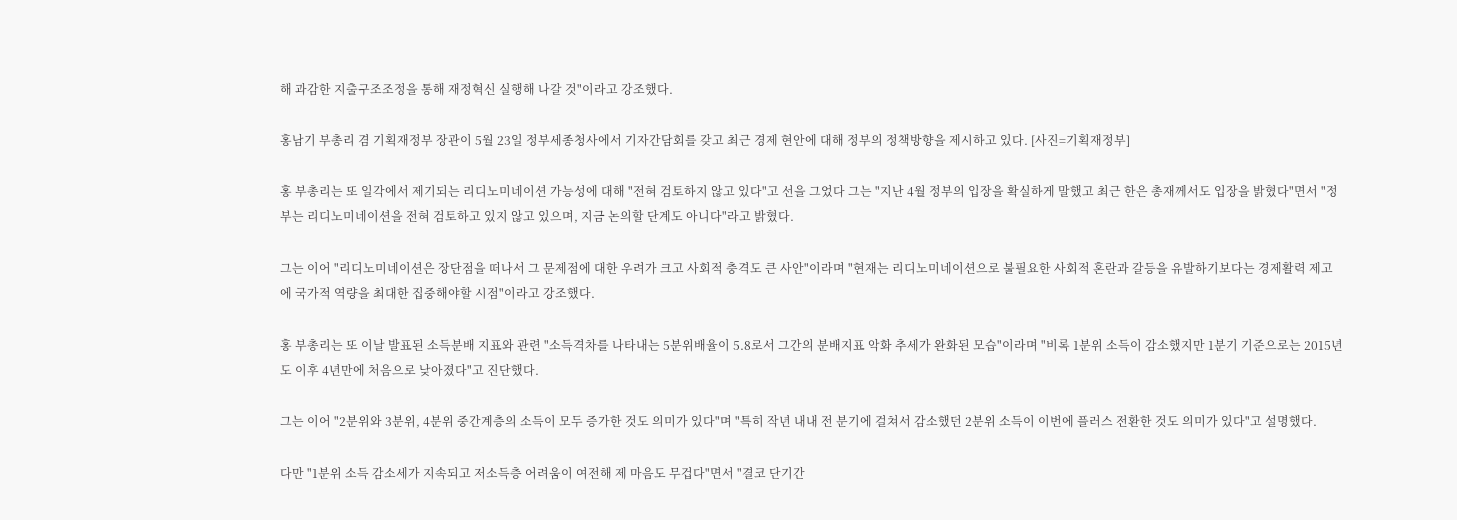해 과감한 지출구조조정을 통해 재정혁신 실행해 나갈 것"이라고 강조했다.

홍남기 부총리 겸 기획재정부 장관이 5월 23일 정부세종청사에서 기자간담회를 갖고 최근 경제 현안에 대해 정부의 정책방향을 제시하고 있다. [사진=기획재정부]

홍 부총리는 또 일각에서 제기되는 리디노미네이션 가능성에 대해 "전혀 검토하지 않고 있다"고 선을 그었다 그는 "지난 4월 정부의 입장을 확실하게 말했고 최근 한은 총재께서도 입장을 밝혔다"면서 "정부는 리디노미네이션을 전혀 검토하고 있지 않고 있으며, 지금 논의할 단계도 아니다"라고 밝혔다.

그는 이어 "리디노미네이션은 장단점을 떠나서 그 문제점에 대한 우려가 크고 사회적 충격도 큰 사안"이라며 "현재는 리디노미네이션으로 불필요한 사회적 혼란과 갈등을 유발하기보다는 경제활력 제고에 국가적 역량을 최대한 집중해야할 시점"이라고 강조했다.

홍 부총리는 또 이날 발표된 소득분배 지표와 관련 "소득격차를 나타내는 5분위배율이 5.8로서 그간의 분배지표 악화 추세가 완화된 모습"이라며 "비록 1분위 소득이 감소했지만 1분기 기준으로는 2015년도 이후 4년만에 처음으로 낮아졌다"고 진단했다.

그는 이어 "2분위와 3분위, 4분위 중간계층의 소득이 모두 증가한 것도 의미가 있다"며 "특히 작년 내내 전 분기에 걸쳐서 감소했던 2분위 소득이 이번에 플러스 전환한 것도 의미가 있다"고 설명했다.

다만 "1분위 소득 감소세가 지속되고 저소득층 어려움이 여전해 제 마음도 무겁다"면서 "결코 단기간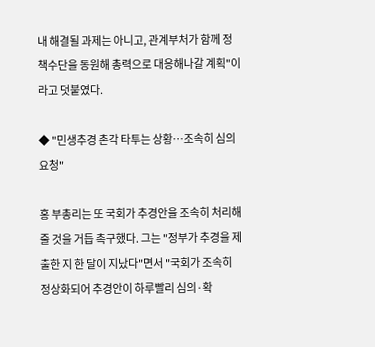내 해결될 과제는 아니고, 관계부처가 함께 정책수단을 동원해 총력으로 대응해나갈 계획"이라고 덧붙였다.

◆ "민생추경 촌각 타투는 상황…조속히 심의 요청"

홍 부총리는 또 국회가 추경안을 조속히 처리해 줄 것을 거듭 촉구했다. 그는 "정부가 추경을 제출한 지 한 달이 지났다"면서 "국회가 조속히 정상화되어 추경안이 하루빨리 심의·확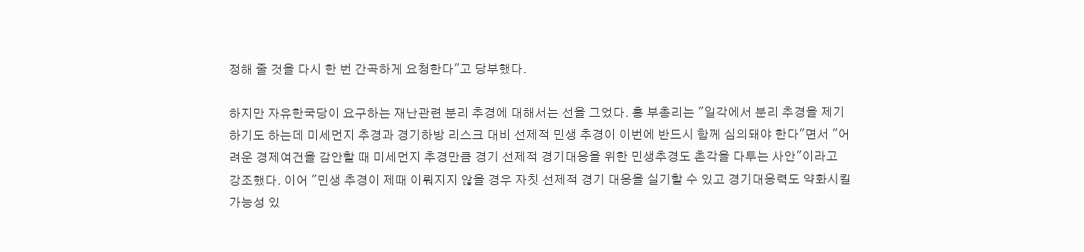정해 줄 것을 다시 한 번 간곡하게 요청한다"고 당부했다.

하지만 자유한국당이 요구하는 재난관련 분리 추경에 대해서는 선을 그었다. 홍 부총리는 "일각에서 분리 추경을 제기하기도 하는데 미세먼지 추경과 경기하방 리스크 대비 선제적 민생 추경이 이번에 반드시 함께 심의돼야 한다"면서 "어려운 경제여건을 감안할 때 미세먼지 추경만큼 경기 선제적 경기대응을 위한 민생추경도 촌각을 다투는 사안"이라고 강조했다. 이어 "민생 추경이 제때 이뤄지지 않을 경우 자칫 선제적 경기 대응을 실기할 수 있고 경기대응력도 약화시킬 가능성 있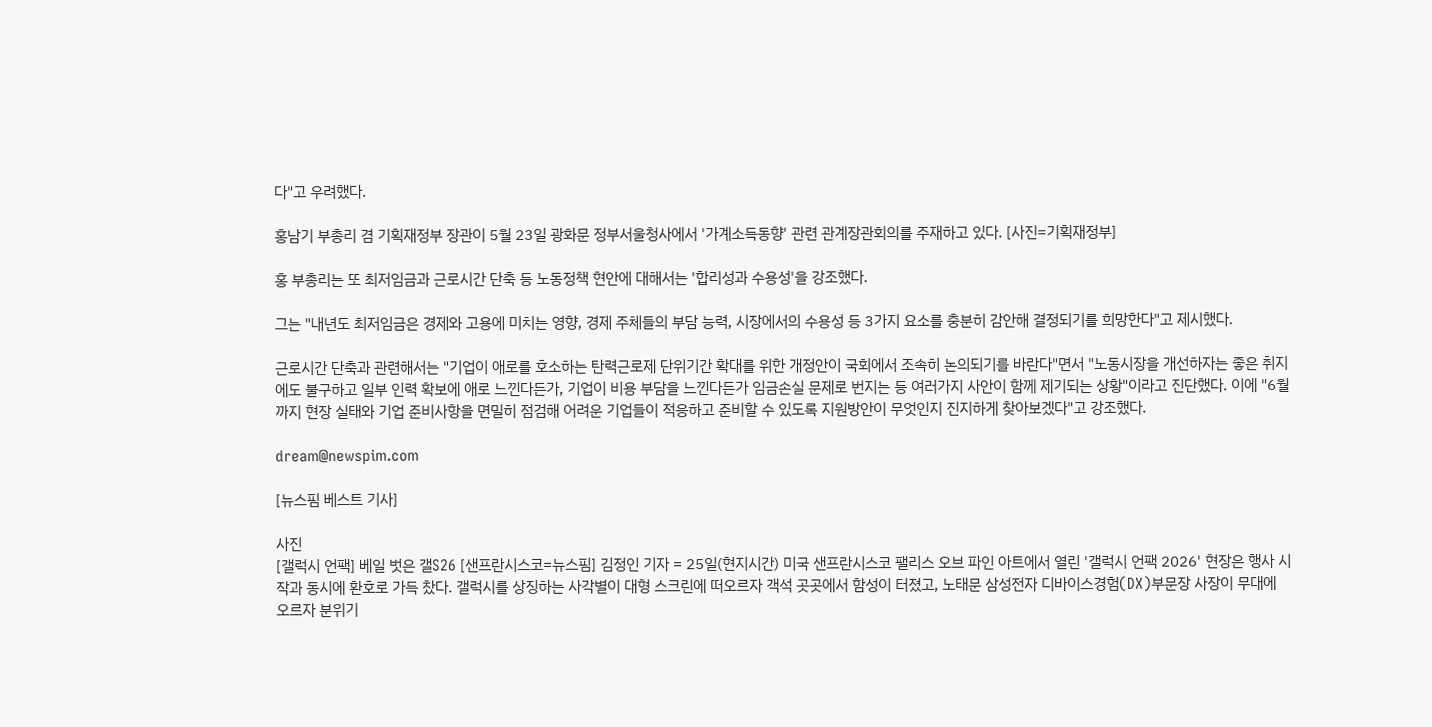다"고 우려했다.

홍남기 부총리 겸 기획재정부 장관이 5월 23일 광화문 정부서울청사에서 '가계소득동향' 관련 관계장관회의를 주재하고 있다. [사진=기획재정부]

홍 부총리는 또 최저임금과 근로시간 단축 등 노동정책 현안에 대해서는 '합리성과 수용성'을 강조했다.

그는 "내년도 최저임금은 경제와 고용에 미치는 영향, 경제 주체들의 부담 능력, 시장에서의 수용성 등 3가지 요소를 충분히 감안해 결정되기를 희망한다"고 제시했다.

근로시간 단축과 관련해서는 "기업이 애로를 호소하는 탄력근로제 단위기간 확대를 위한 개정안이 국회에서 조속히 논의되기를 바란다"면서 "노동시장을 개선하자는 좋은 취지에도 불구하고 일부 인력 확보에 애로 느낀다든가, 기업이 비용 부담을 느낀다든가 임금손실 문제로 번지는 등 여러가지 사안이 함께 제기되는 상황"이라고 진단했다. 이에 "6월까지 현장 실태와 기업 준비사항을 면밀히 점검해 어려운 기업들이 적응하고 준비할 수 있도록 지원방안이 무엇인지 진지하게 찾아보겠다"고 강조했다.

dream@newspim.com

[뉴스핌 베스트 기사]

사진
[갤럭시 언팩] 베일 벗은 갤S26 [샌프란시스코=뉴스핌] 김정인 기자 = 25일(현지시간) 미국 샌프란시스코 팰리스 오브 파인 아트에서 열린 '갤럭시 언팩 2026' 현장은 행사 시작과 동시에 환호로 가득 찼다. 갤럭시를 상징하는 사각별이 대형 스크린에 떠오르자 객석 곳곳에서 함성이 터졌고, 노태문 삼성전자 디바이스경험(DX)부문장 사장이 무대에 오르자 분위기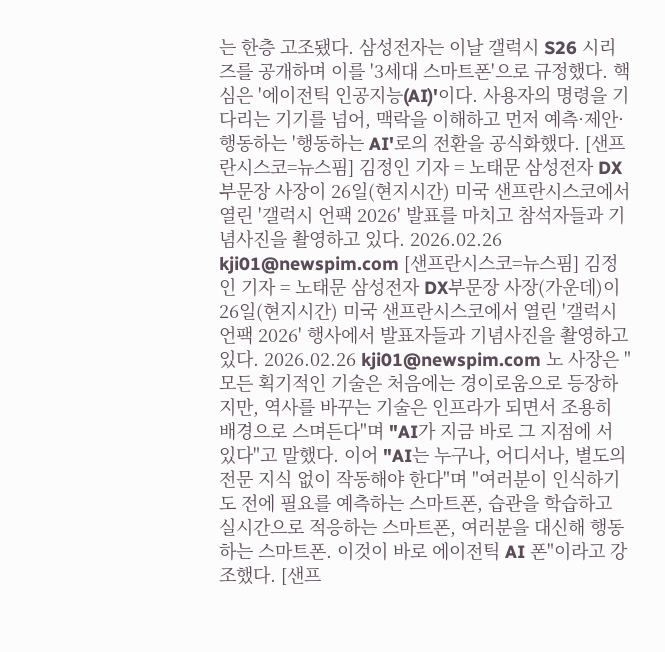는 한층 고조됐다. 삼성전자는 이날 갤럭시 S26 시리즈를 공개하며 이를 '3세대 스마트폰'으로 규정했다. 핵심은 '에이전틱 인공지능(AI)'이다. 사용자의 명령을 기다리는 기기를 넘어, 맥락을 이해하고 먼저 예측·제안·행동하는 '행동하는 AI'로의 전환을 공식화했다. [샌프란시스코=뉴스핌] 김정인 기자 = 노태문 삼성전자 DX부문장 사장이 26일(현지시간) 미국 샌프란시스코에서 열린 '갤럭시 언팩 2026' 발표를 마치고 참석자들과 기념사진을 촬영하고 있다. 2026.02.26 kji01@newspim.com [샌프란시스코=뉴스핌] 김정인 기자 = 노태문 삼성전자 DX부문장 사장(가운데)이 26일(현지시간) 미국 샌프란시스코에서 열린 '갤럭시 언팩 2026' 행사에서 발표자들과 기념사진을 촬영하고 있다. 2026.02.26 kji01@newspim.com 노 사장은 "모든 획기적인 기술은 처음에는 경이로움으로 등장하지만, 역사를 바꾸는 기술은 인프라가 되면서 조용히 배경으로 스며든다"며 "AI가 지금 바로 그 지점에 서 있다"고 말했다. 이어 "AI는 누구나, 어디서나, 별도의 전문 지식 없이 작동해야 한다"며 "여러분이 인식하기도 전에 필요를 예측하는 스마트폰, 습관을 학습하고 실시간으로 적응하는 스마트폰, 여러분을 대신해 행동하는 스마트폰. 이것이 바로 에이전틱 AI 폰"이라고 강조했다. [샌프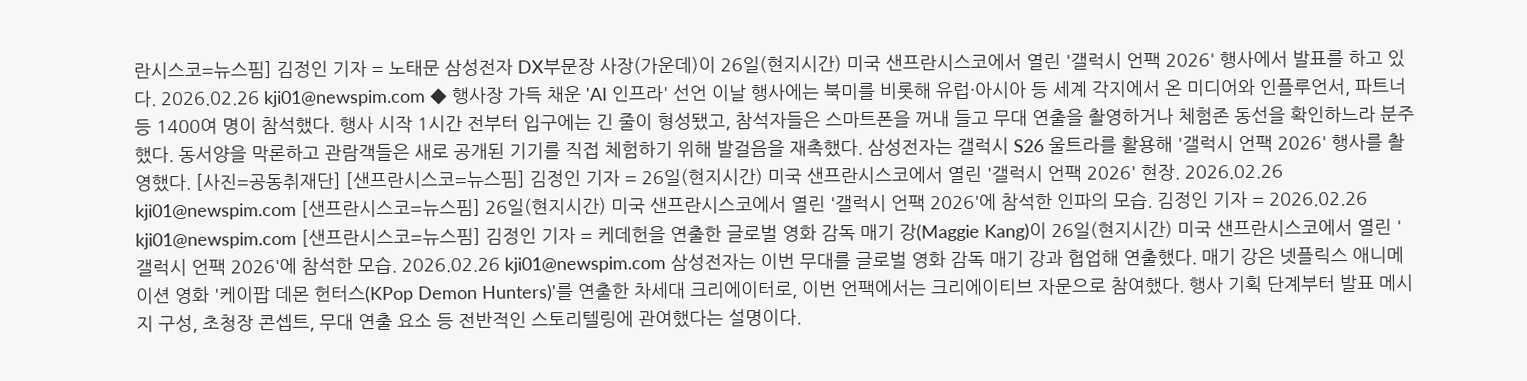란시스코=뉴스핌] 김정인 기자 = 노태문 삼성전자 DX부문장 사장(가운데)이 26일(현지시간) 미국 샌프란시스코에서 열린 '갤럭시 언팩 2026' 행사에서 발표를 하고 있다. 2026.02.26 kji01@newspim.com ◆ 행사장 가득 채운 'AI 인프라' 선언 이날 행사에는 북미를 비롯해 유럽·아시아 등 세계 각지에서 온 미디어와 인플루언서, 파트너 등 1400여 명이 참석했다. 행사 시작 1시간 전부터 입구에는 긴 줄이 형성됐고, 참석자들은 스마트폰을 꺼내 들고 무대 연출을 촬영하거나 체험존 동선을 확인하느라 분주했다. 동서양을 막론하고 관람객들은 새로 공개된 기기를 직접 체험하기 위해 발걸음을 재촉했다. 삼성전자는 갤럭시 S26 울트라를 활용해 '갤럭시 언팩 2026' 행사를 촬영했다. [사진=공동취재단] [샌프란시스코=뉴스핌] 김정인 기자 = 26일(현지시간) 미국 샌프란시스코에서 열린 '갤럭시 언팩 2026' 현장. 2026.02.26 kji01@newspim.com [샌프란시스코=뉴스핌] 26일(현지시간) 미국 샌프란시스코에서 열린 '갤럭시 언팩 2026'에 참석한 인파의 모습. 김정인 기자 = 2026.02.26 kji01@newspim.com [샌프란시스코=뉴스핌] 김정인 기자 = 케데헌을 연출한 글로벌 영화 감독 매기 강(Maggie Kang)이 26일(현지시간) 미국 샌프란시스코에서 열린 '갤럭시 언팩 2026'에 참석한 모습. 2026.02.26 kji01@newspim.com 삼성전자는 이번 무대를 글로벌 영화 감독 매기 강과 협업해 연출했다. 매기 강은 넷플릭스 애니메이션 영화 '케이팝 데몬 헌터스(KPop Demon Hunters)'를 연출한 차세대 크리에이터로, 이번 언팩에서는 크리에이티브 자문으로 참여했다. 행사 기획 단계부터 발표 메시지 구성, 초청장 콘셉트, 무대 연출 요소 등 전반적인 스토리텔링에 관여했다는 설명이다.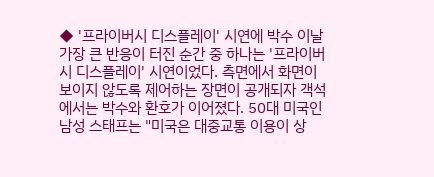◆ '프라이버시 디스플레이' 시연에 박수 이날 가장 큰 반응이 터진 순간 중 하나는 '프라이버시 디스플레이' 시연이었다. 측면에서 화면이 보이지 않도록 제어하는 장면이 공개되자 객석에서는 박수와 환호가 이어졌다. 50대 미국인 남성 스태프는 "미국은 대중교통 이용이 상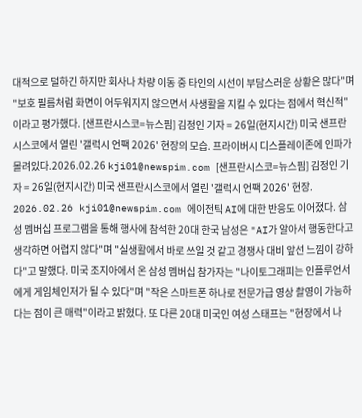대적으로 덜하긴 하지만 회사나 차량 이동 중 타인의 시선이 부담스러운 상황은 많다"며 "보호 필름처럼 화면이 어두워지지 않으면서 사생활을 지킬 수 있다는 점에서 혁신적"이라고 평가했다. [샌프란시스코=뉴스핌] 김정인 기자 = 26일(현지시간) 미국 샌프란시스코에서 열린 '갤럭시 언팩 2026' 현장의 모습. 프라이버시 디스플레이존에 인파가 몰려있다.2026.02.26 kji01@newspim.com [샌프란시스코=뉴스핌] 김정인 기자 = 26일(현지시간) 미국 샌프란시스코에서 열린 '갤럭시 언팩 2026' 현장. 2026.02.26 kji01@newspim.com 에이전틱 AI에 대한 반응도 이어졌다. 삼성 멤버십 프로그램을 통해 행사에 참석한 20대 한국 남성은 "AI가 알아서 행동한다고 생각하면 어렵지 않다"며 "실생활에서 바로 쓰일 것 같고 경쟁사 대비 앞선 느낌이 강하다"고 말했다. 미국 조지아에서 온 삼성 멤버십 참가자는 "나이토그래피는 인플루언서에게 게임체인저가 될 수 있다"며 "작은 스마트폰 하나로 전문가급 영상 촬영이 가능하다는 점이 큰 매력"이라고 밝혔다. 또 다른 20대 미국인 여성 스태프는 "현장에서 나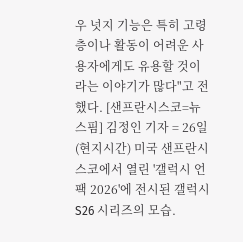우 넛지 기능은 특히 고령층이나 활동이 어려운 사용자에게도 유용할 것이라는 이야기가 많다"고 전했다. [샌프란시스코=뉴스핌] 김정인 기자 = 26일(현지시간) 미국 샌프란시스코에서 열린 '갤럭시 언팩 2026'에 전시된 갤럭시 S26 시리즈의 모습.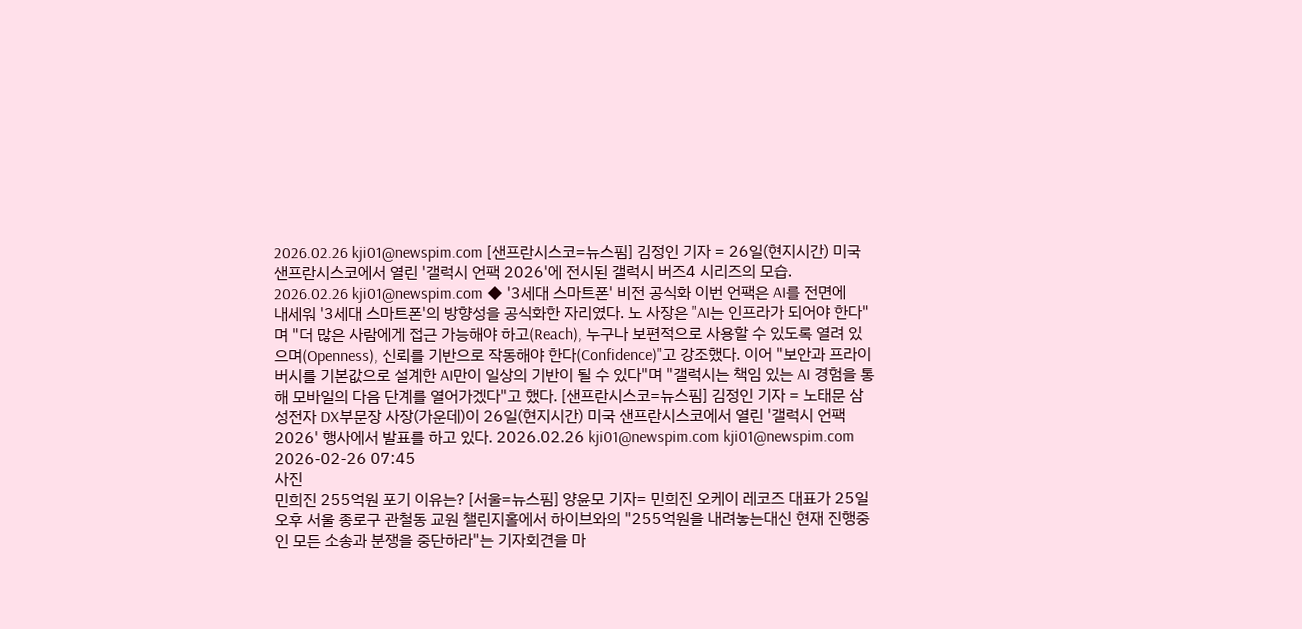2026.02.26 kji01@newspim.com [샌프란시스코=뉴스핌] 김정인 기자 = 26일(현지시간) 미국 샌프란시스코에서 열린 '갤럭시 언팩 2026'에 전시된 갤럭시 버즈4 시리즈의 모습. 2026.02.26 kji01@newspim.com ◆ '3세대 스마트폰' 비전 공식화 이번 언팩은 AI를 전면에 내세워 '3세대 스마트폰'의 방향성을 공식화한 자리였다. 노 사장은 "AI는 인프라가 되어야 한다"며 "더 많은 사람에게 접근 가능해야 하고(Reach), 누구나 보편적으로 사용할 수 있도록 열려 있으며(Openness), 신뢰를 기반으로 작동해야 한다(Confidence)"고 강조했다. 이어 "보안과 프라이버시를 기본값으로 설계한 AI만이 일상의 기반이 될 수 있다"며 "갤럭시는 책임 있는 AI 경험을 통해 모바일의 다음 단계를 열어가겠다"고 했다. [샌프란시스코=뉴스핌] 김정인 기자 = 노태문 삼성전자 DX부문장 사장(가운데)이 26일(현지시간) 미국 샌프란시스코에서 열린 '갤럭시 언팩 2026' 행사에서 발표를 하고 있다. 2026.02.26 kji01@newspim.com kji01@newspim.com 2026-02-26 07:45
사진
민희진 255억원 포기 이유는? [서울=뉴스핌] 양윤모 기자= 민희진 오케이 레코즈 대표가 25일 오후 서울 종로구 관철동 교원 챌린지홀에서 하이브와의 "255억원을 내려놓는대신 현재 진행중인 모든 소송과 분쟁을 중단하라"는 기자회견을 마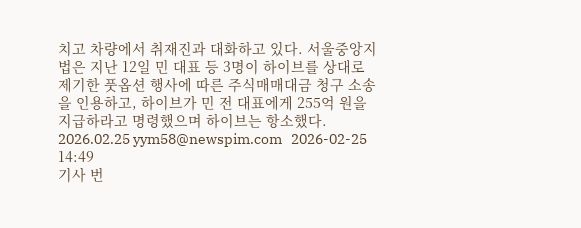치고 차량에서 취재진과 대화하고 있다. 서울중앙지법은 지난 12일 민 대표 등 3명이 하이브를 상대로 제기한 풋옵션 행사에 따른 주식매매대금 청구 소송을 인용하고, 하이브가 민 전 대표에게 255억 원을 지급하라고 명령했으며 하이브는 항소했다. 2026.02.25 yym58@newspim.com   2026-02-25 14:49
기사 번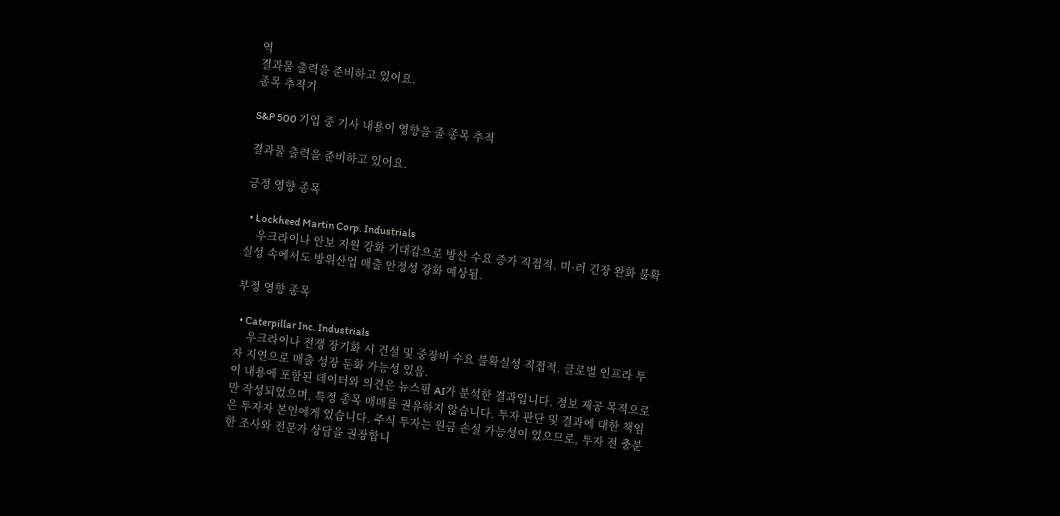역
결과물 출력을 준비하고 있어요.
종목 추적기

S&P 500 기업 중 기사 내용이 영향을 줄 종목 추적

결과물 출력을 준비하고 있어요.

긍정 영향 종목

  • Lockheed Martin Corp. Industrials
    우크라이나 안보 지원 강화 기대감으로 방산 수요 증가 직접적. 미·러 긴장 완화 불확실성 속에서도 방위산업 매출 안정성 강화 예상됨.

부정 영향 종목

  • Caterpillar Inc. Industrials
    우크라이나 전쟁 장기화 시 건설 및 중장비 수요 불확실성 직접적. 글로벌 인프라 투자 지연으로 매출 성장 둔화 가능성 있음.
이 내용에 포함된 데이터와 의견은 뉴스핌 AI가 분석한 결과입니다. 정보 제공 목적으로만 작성되었으며, 특정 종목 매매를 권유하지 않습니다. 투자 판단 및 결과에 대한 책임은 투자자 본인에게 있습니다. 주식 투자는 원금 손실 가능성이 있으므로, 투자 전 충분한 조사와 전문가 상담을 권장합니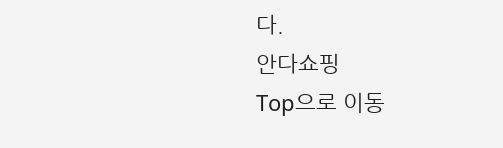다.
안다쇼핑
Top으로 이동